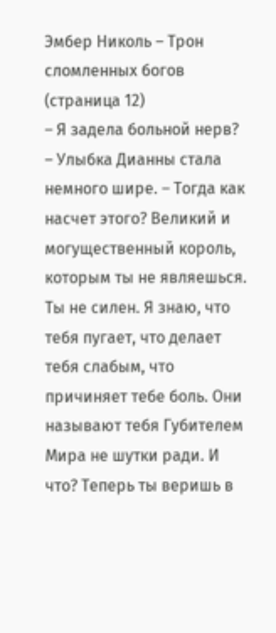Эмбер Николь – Трон сломленных богов (страница 12)
– Я задела больной нерв? – Улыбка Дианны стала немного шире. – Тогда как насчет этого? Великий и могущественный король, которым ты не являешься. Ты не силен. Я знаю, что тебя пугает, что делает тебя слабым, что причиняет тебе боль. Они называют тебя Губителем Мира не шутки ради. И что? Теперь ты веришь в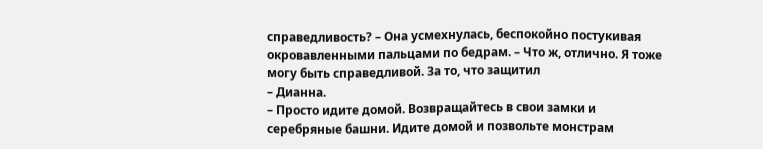справедливость? – Она усмехнулась, беспокойно постукивая окровавленными пальцами по бедрам. – Что ж, отлично. Я тоже могу быть справедливой. За то, что защитил
– Дианна.
– Просто идите домой. Возвращайтесь в свои замки и серебряные башни. Идите домой и позвольте монстрам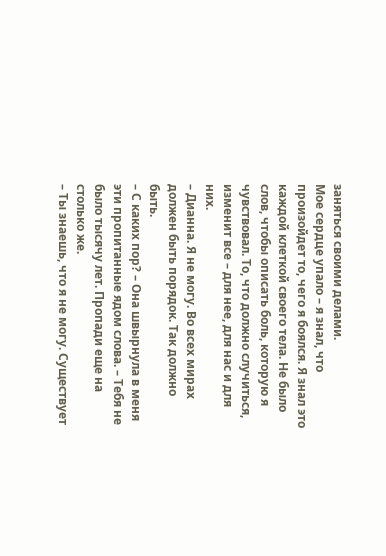заняться своими делами.
Мое сердце упало – я знал, что произойдет то, чего я боялся. Я знал это каждой клеткой своего тела. Не было слов, чтобы описать боль, которую я чувствовал. То, что должно случиться, изменит все – для нее, для нас и для них.
– Дианна. Я не могу. Во всех мирах должен быть порядок. Так должно быть.
– С каких пор? – Она швырнула в меня эти пропитанные ядом слова. – Тебя не было тысячу лет. Пропади еще на столько же.
– Ты знаешь, что я не могу. Существует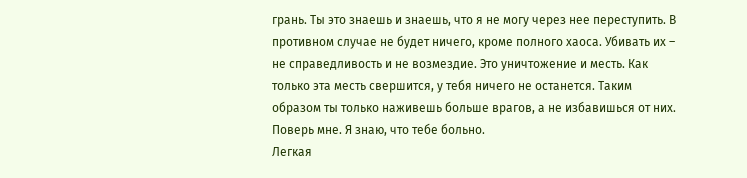грань. Ты это знаешь и знаешь, что я не могу через нее переступить. В противном случае не будет ничего, кроме полного хаоса. Убивать их – не справедливость и не возмездие. Это уничтожение и месть. Как только эта месть свершится, у тебя ничего не останется. Таким образом ты только наживешь больше врагов, а не избавишься от них. Поверь мне. Я знаю, что тебе больно.
Легкая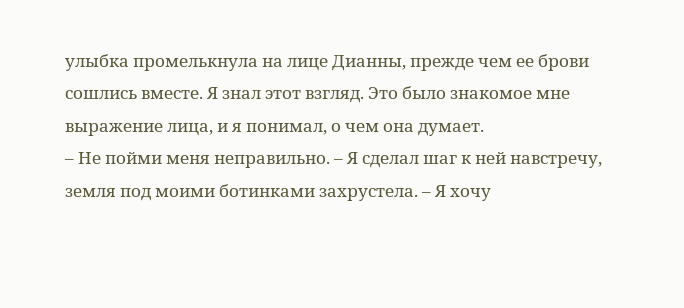улыбка промелькнула на лице Дианны, прежде чем ее брови сошлись вместе. Я знал этот взгляд. Это было знакомое мне выражение лица, и я понимал, о чем она думает.
– Не пойми меня неправильно. – Я сделал шаг к ней навстречу, земля под моими ботинками захрустела. – Я хочу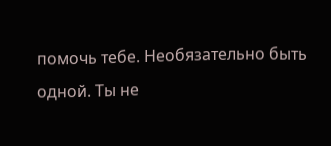помочь тебе. Необязательно быть одной. Ты не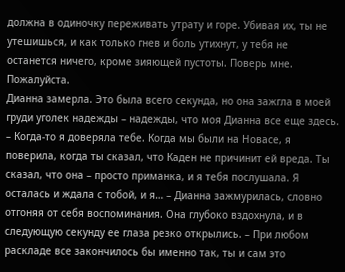должна в одиночку переживать утрату и горе. Убивая их, ты не утешишься, и как только гнев и боль утихнут, у тебя не останется ничего, кроме зияющей пустоты. Поверь мне. Пожалуйста.
Дианна замерла. Это была всего секунда, но она зажгла в моей груди уголек надежды – надежды, что моя Дианна все еще здесь.
– Когда-то я доверяла тебе. Когда мы были на Новасе, я поверила, когда ты сказал, что Каден не причинит ей вреда. Ты сказал, что она – просто приманка, и я тебя послушала. Я осталась и ждала с тобой, и я… – Дианна зажмурилась, словно отгоняя от себя воспоминания. Она глубоко вздохнула, и в следующую секунду ее глаза резко открылись. – При любом раскладе все закончилось бы именно так, ты и сам это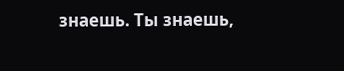знаешь. Ты знаешь,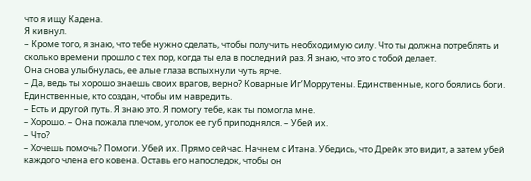что я ищу Кадена.
Я кивнул.
– Кроме того, я знаю, что тебе нужно сделать, чтобы получить необходимую силу. Что ты должна потреблять и сколько времени прошло с тех пор, когда ты ела в последний раз. Я знаю, что это с тобой делает.
Она снова улыбнулась, ее алые глаза вспыхнули чуть ярче.
– Да, ведь ты хорошо знаешь своих врагов, верно? Коварные Иг’Моррутены. Единственные, кого боялись боги. Единственные, кто создан, чтобы им навредить.
– Есть и другой путь. Я знаю это. Я помогу тебе, как ты помогла мне.
– Хорошо. – Она пожала плечом, уголок ее губ приподнялся. – Убей их.
– Что?
– Хочешь помочь? Помоги. Убей их. Прямо сейчас. Начнем с Итана. Убедись, что Дрейк это видит, а затем убей каждого члена его ковена. Оставь его напоследок, чтобы он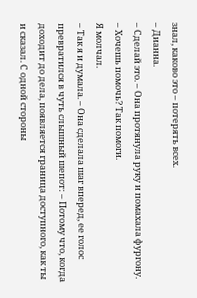знал, каково это – потерять всех.
– Дианна.
– Сделай это. – Она протянула руку и помахала фургону. – Хочешь помочь? Так помоги.
Я молчал.
– Так я и думала. – Она сделала шаг вперед, ее голос превратился в чуть слышный шепот: – Потому что, когда доходит до дела, появляется граница доступного, как ты и сказал. С одной стороны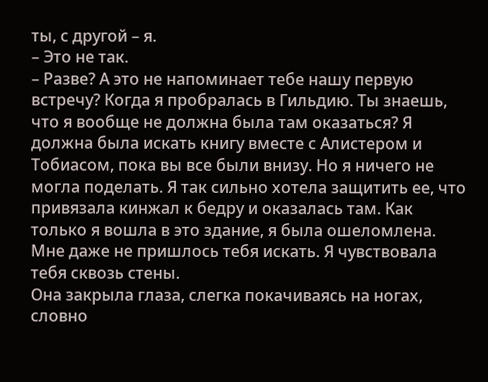ты, с другой – я.
– Это не так.
– Разве? А это не напоминает тебе нашу первую встречу? Когда я пробралась в Гильдию. Ты знаешь, что я вообще не должна была там оказаться? Я должна была искать книгу вместе с Алистером и Тобиасом, пока вы все были внизу. Но я ничего не могла поделать. Я так сильно хотела защитить ее, что привязала кинжал к бедру и оказалась там. Как только я вошла в это здание, я была ошеломлена. Мне даже не пришлось тебя искать. Я чувствовала тебя сквозь стены.
Она закрыла глаза, слегка покачиваясь на ногах, словно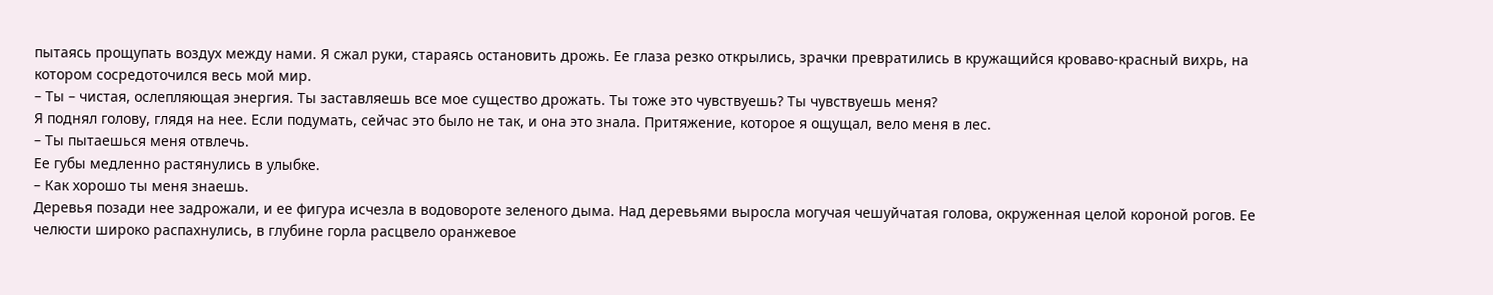пытаясь прощупать воздух между нами. Я сжал руки, стараясь остановить дрожь. Ее глаза резко открылись, зрачки превратились в кружащийся кроваво-красный вихрь, на котором сосредоточился весь мой мир.
– Ты – чистая, ослепляющая энергия. Ты заставляешь все мое существо дрожать. Ты тоже это чувствуешь? Ты чувствуешь меня?
Я поднял голову, глядя на нее. Если подумать, сейчас это было не так, и она это знала. Притяжение, которое я ощущал, вело меня в лес.
– Ты пытаешься меня отвлечь.
Ее губы медленно растянулись в улыбке.
– Как хорошо ты меня знаешь.
Деревья позади нее задрожали, и ее фигура исчезла в водовороте зеленого дыма. Над деревьями выросла могучая чешуйчатая голова, окруженная целой короной рогов. Ее челюсти широко распахнулись, в глубине горла расцвело оранжевое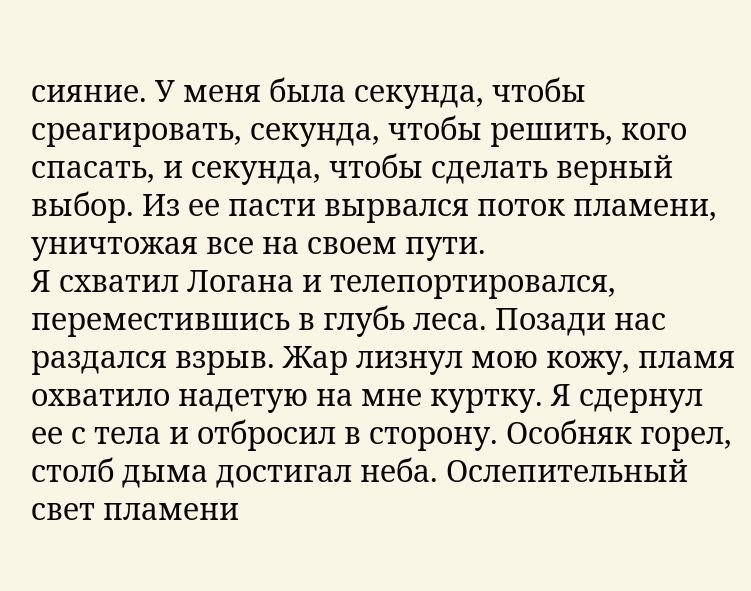сияние. У меня была секунда, чтобы среагировать, секунда, чтобы решить, кого спасать, и секунда, чтобы сделать верный выбор. Из ее пасти вырвался поток пламени, уничтожая все на своем пути.
Я схватил Логана и телепортировался, переместившись в глубь леса. Позади нас раздался взрыв. Жар лизнул мою кожу, пламя охватило надетую на мне куртку. Я сдернул ее с тела и отбросил в сторону. Особняк горел, столб дыма достигал неба. Ослепительный свет пламени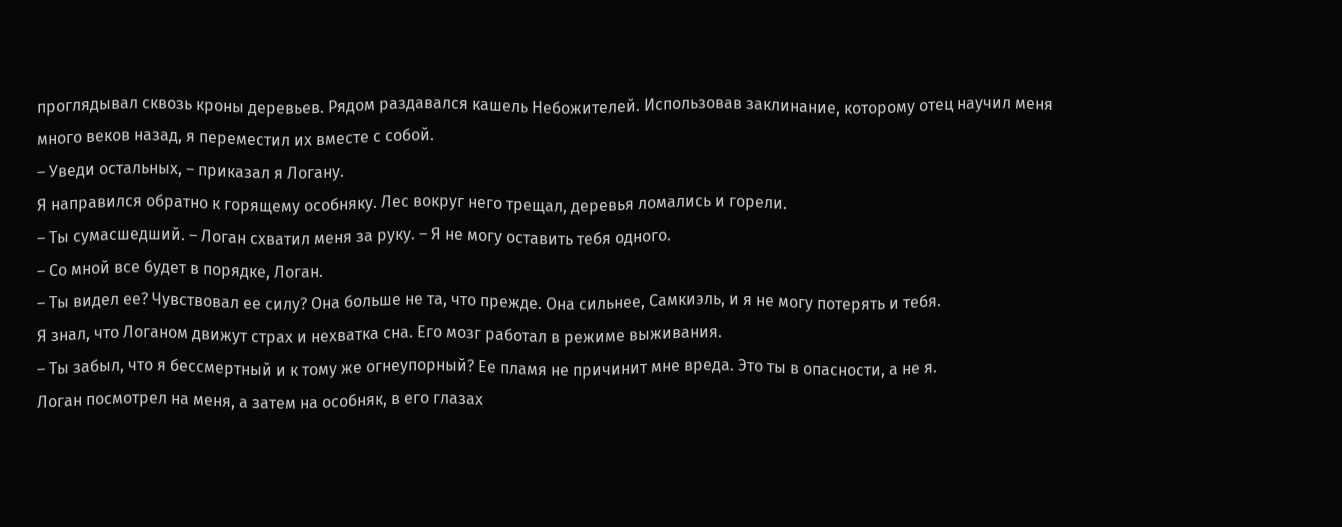проглядывал сквозь кроны деревьев. Рядом раздавался кашель Небожителей. Использовав заклинание, которому отец научил меня много веков назад, я переместил их вместе с собой.
– Уведи остальных, – приказал я Логану.
Я направился обратно к горящему особняку. Лес вокруг него трещал, деревья ломались и горели.
– Ты сумасшедший. – Логан схватил меня за руку. – Я не могу оставить тебя одного.
– Со мной все будет в порядке, Логан.
– Ты видел ее? Чувствовал ее силу? Она больше не та, что прежде. Она сильнее, Самкиэль, и я не могу потерять и тебя.
Я знал, что Логаном движут страх и нехватка сна. Его мозг работал в режиме выживания.
– Ты забыл, что я бессмертный и к тому же огнеупорный? Ее пламя не причинит мне вреда. Это ты в опасности, а не я.
Логан посмотрел на меня, а затем на особняк, в его глазах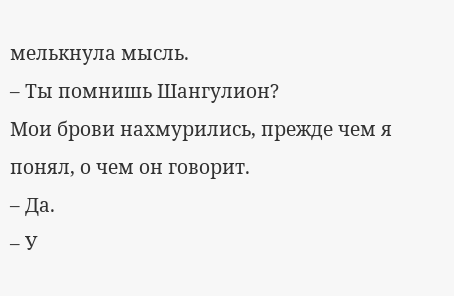мелькнула мысль.
– Ты помнишь Шангулион?
Мои брови нахмурились, прежде чем я понял, о чем он говорит.
– Да.
– У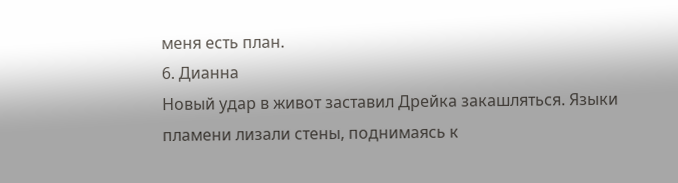меня есть план.
6. Дианна
Новый удар в живот заставил Дрейка закашляться. Языки пламени лизали стены, поднимаясь к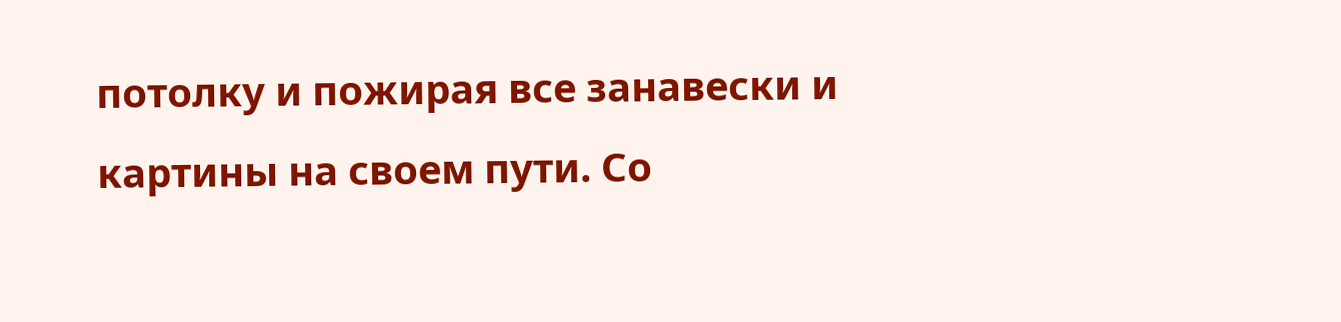потолку и пожирая все занавески и картины на своем пути. Со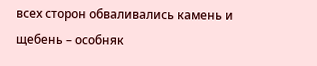всех сторон обваливались камень и щебень – особняк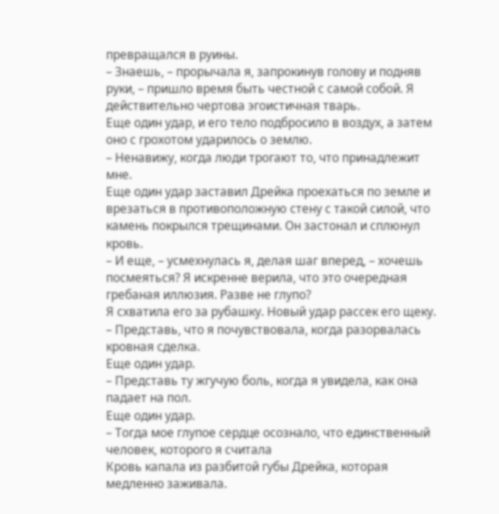превращался в руины.
– Знаешь, – прорычала я, запрокинув голову и подняв руки, – пришло время быть честной с самой собой. Я действительно чертова эгоистичная тварь.
Еще один удар, и его тело подбросило в воздух, а затем оно с грохотом ударилось о землю.
– Ненавижу, когда люди трогают то, что принадлежит мне.
Еще один удар заставил Дрейка проехаться по земле и врезаться в противоположную стену с такой силой, что камень покрылся трещинами. Он застонал и сплюнул кровь.
– И еще, – усмехнулась я, делая шаг вперед, – хочешь посмеяться? Я искренне верила, что это очередная гребаная иллюзия. Разве не глупо?
Я схватила его за рубашку. Новый удар рассек его щеку.
– Представь, что я почувствовала, когда разорвалась кровная сделка.
Еще один удар.
– Представь ту жгучую боль, когда я увидела, как она падает на пол.
Еще один удар.
– Тогда мое глупое сердце осознало, что единственный человек, которого я считала
Кровь капала из разбитой губы Дрейка, которая медленно заживала.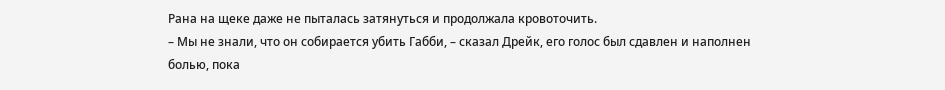Рана на щеке даже не пыталась затянуться и продолжала кровоточить.
– Мы не знали, что он собирается убить Габби, – сказал Дрейк, его голос был сдавлен и наполнен болью, пока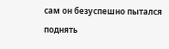сам он безуспешно пытался поднять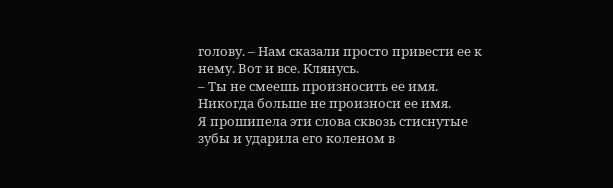голову. – Нам сказали просто привести ее к нему. Вот и все. Клянусь.
– Ты не смеешь произносить ее имя. Никогда больше не произноси ее имя.
Я прошипела эти слова сквозь стиснутые зубы и ударила его коленом в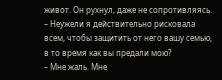живот. Он рухнул, даже не сопротивляясь.
– Неужели я действительно рисковала всем, чтобы защитить от него вашу семью, в то время как вы предали мою?
– Мне жаль. Мне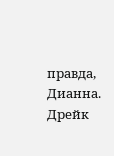правда, Дианна.
Дрейк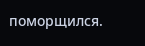поморщился.